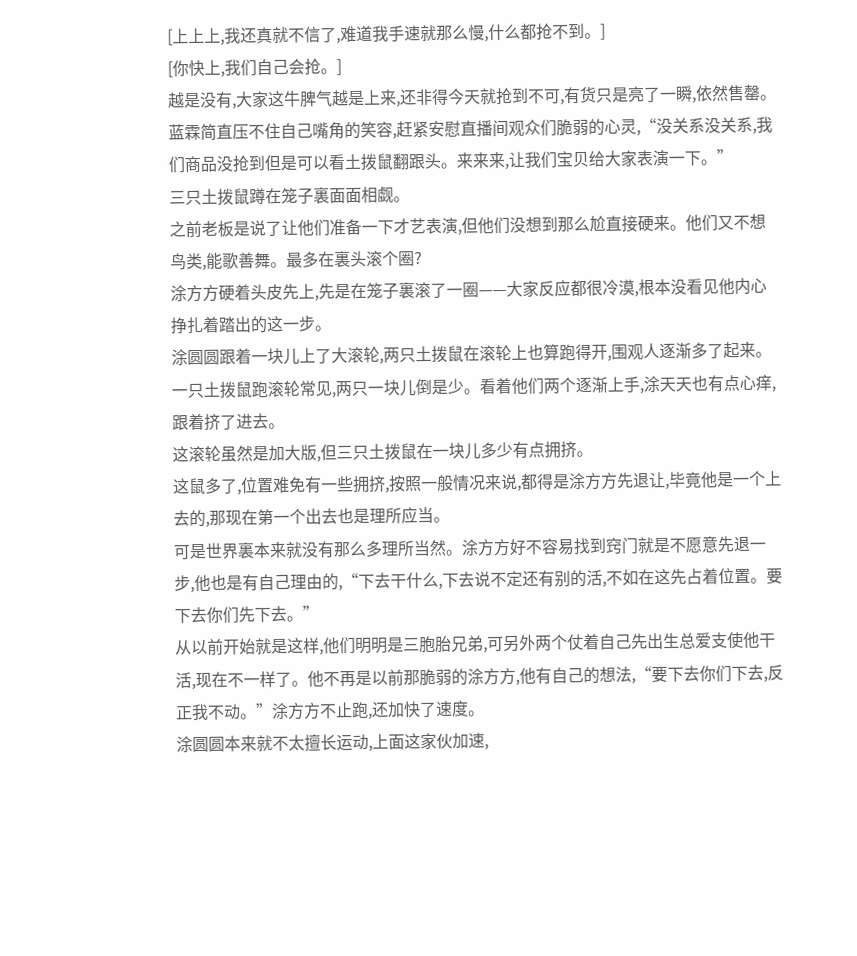[上上上,我还真就不信了,难道我手速就那么慢,什么都抢不到。]
[你快上,我们自己会抢。]
越是没有,大家这牛脾气越是上来,还非得今天就抢到不可,有货只是亮了一瞬,依然售罄。蓝霖简直压不住自己嘴角的笑容,赶紧安慰直播间观众们脆弱的心灵,“没关系没关系,我们商品没抢到但是可以看土拨鼠翻跟头。来来来,让我们宝贝给大家表演一下。”
三只土拨鼠蹲在笼子裏面面相觑。
之前老板是说了让他们准备一下才艺表演,但他们没想到那么尬直接硬来。他们又不想鸟类,能歌善舞。最多在裏头滚个圈?
涂方方硬着头皮先上,先是在笼子裏滚了一圈——大家反应都很冷漠,根本没看见他内心挣扎着踏出的这一步。
涂圆圆跟着一块儿上了大滚轮,两只土拨鼠在滚轮上也算跑得开,围观人逐渐多了起来。一只土拨鼠跑滚轮常见,两只一块儿倒是少。看着他们两个逐渐上手,涂天天也有点心痒,跟着挤了进去。
这滚轮虽然是加大版,但三只土拨鼠在一块儿多少有点拥挤。
这鼠多了,位置难免有一些拥挤,按照一般情况来说,都得是涂方方先退让,毕竟他是一个上去的,那现在第一个出去也是理所应当。
可是世界裏本来就没有那么多理所当然。涂方方好不容易找到窍门就是不愿意先退一步,他也是有自己理由的,“下去干什么,下去说不定还有别的活,不如在这先占着位置。要下去你们先下去。”
从以前开始就是这样,他们明明是三胞胎兄弟,可另外两个仗着自己先出生总爱支使他干活,现在不一样了。他不再是以前那脆弱的涂方方,他有自己的想法,“要下去你们下去,反正我不动。”涂方方不止跑,还加快了速度。
涂圆圆本来就不太擅长运动,上面这家伙加速,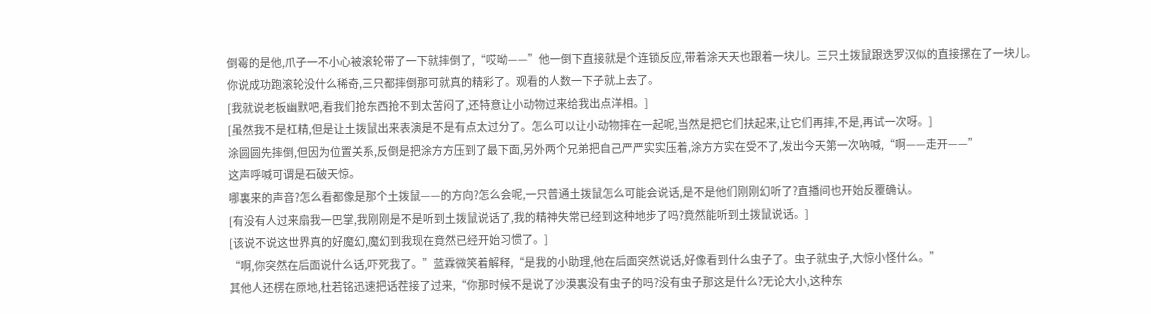倒霉的是他,爪子一不小心被滚轮带了一下就摔倒了,“哎呦——”他一倒下直接就是个连锁反应,带着涂天天也跟着一块儿。三只土拨鼠跟迭罗汉似的直接摞在了一块儿。
你说成功跑滚轮没什么稀奇,三只都摔倒那可就真的精彩了。观看的人数一下子就上去了。
[我就说老板幽默吧,看我们抢东西抢不到太苦闷了,还特意让小动物过来给我出点洋相。]
[虽然我不是杠精,但是让土拨鼠出来表演是不是有点太过分了。怎么可以让小动物摔在一起呢,当然是把它们扶起来,让它们再摔,不是,再试一次呀。]
涂圆圆先摔倒,但因为位置关系,反倒是把涂方方压到了最下面,另外两个兄弟把自己严严实实压着,涂方方实在受不了,发出今天第一次吶喊,“啊——走开——”
这声呼喊可谓是石破天惊。
哪裏来的声音?怎么看都像是那个土拨鼠——的方向?怎么会呢,一只普通土拨鼠怎么可能会说话,是不是他们刚刚幻听了?直播间也开始反覆确认。
[有没有人过来扇我一巴掌,我刚刚是不是听到土拨鼠说话了,我的精神失常已经到这种地步了吗?竟然能听到土拨鼠说话。]
[该说不说这世界真的好魔幻,魔幻到我现在竟然已经开始习惯了。]
“啊,你突然在后面说什么话,吓死我了。”蓝霖微笑着解释,“是我的小助理,他在后面突然说话,好像看到什么虫子了。虫子就虫子,大惊小怪什么。”
其他人还楞在原地,杜若铭迅速把话茬接了过来,“你那时候不是说了沙漠裏没有虫子的吗?没有虫子那这是什么?无论大小,这种东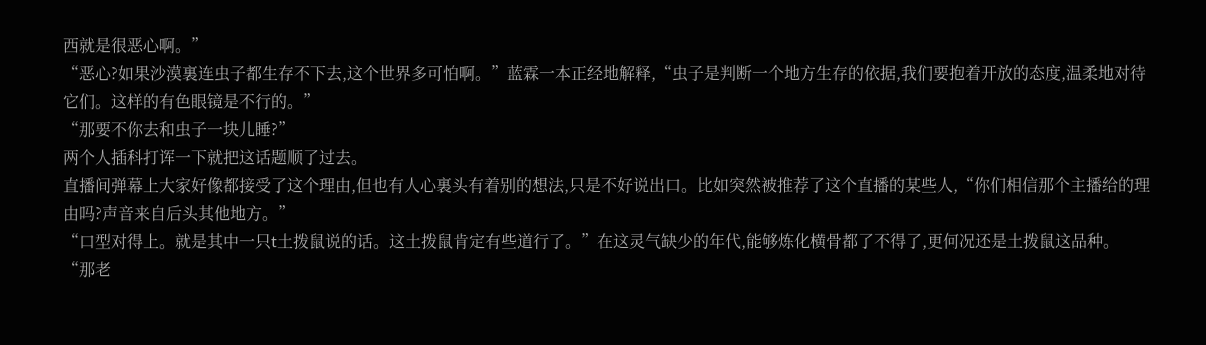西就是很恶心啊。”
“恶心?如果沙漠裏连虫子都生存不下去,这个世界多可怕啊。”蓝霖一本正经地解释,“虫子是判断一个地方生存的依据,我们要抱着开放的态度,温柔地对待它们。这样的有色眼镜是不行的。”
“那要不你去和虫子一块儿睡?”
两个人插科打诨一下就把这话题顺了过去。
直播间弹幕上大家好像都接受了这个理由,但也有人心裏头有着别的想法,只是不好说出口。比如突然被推荐了这个直播的某些人,“你们相信那个主播给的理由吗?声音来自后头其他地方。”
“口型对得上。就是其中一只t土拨鼠说的话。这土拨鼠肯定有些道行了。”在这灵气缺少的年代,能够炼化横骨都了不得了,更何况还是土拨鼠这品种。
“那老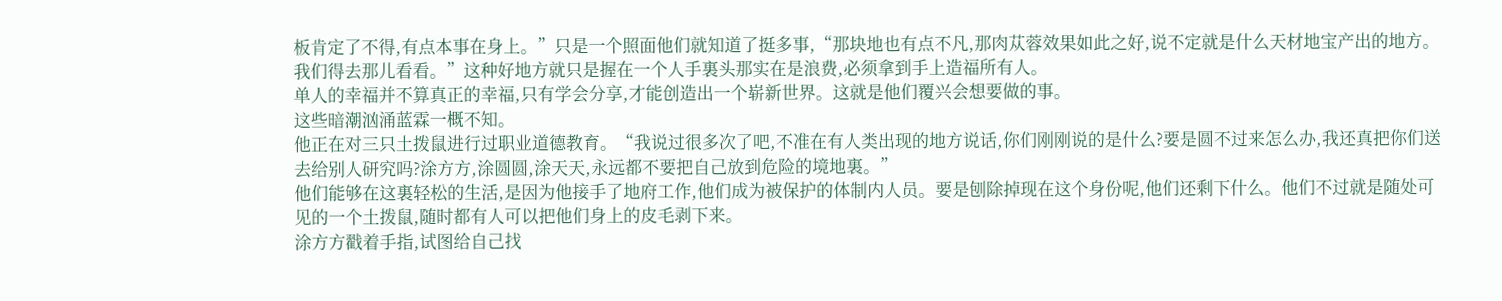板肯定了不得,有点本事在身上。”只是一个照面他们就知道了挺多事,“那块地也有点不凡,那肉苁蓉效果如此之好,说不定就是什么天材地宝产出的地方。我们得去那儿看看。”这种好地方就只是握在一个人手裏头那实在是浪费,必须拿到手上造福所有人。
单人的幸福并不算真正的幸福,只有学会分享,才能创造出一个崭新世界。这就是他们覆兴会想要做的事。
这些暗潮汹涌蓝霖一概不知。
他正在对三只土拨鼠进行过职业道德教育。“我说过很多次了吧,不准在有人类出现的地方说话,你们刚刚说的是什么?要是圆不过来怎么办,我还真把你们送去给别人研究吗?涂方方,涂圆圆,涂天天,永远都不要把自己放到危险的境地裏。”
他们能够在这裏轻松的生活,是因为他接手了地府工作,他们成为被保护的体制内人员。要是刨除掉现在这个身份呢,他们还剩下什么。他们不过就是随处可见的一个土拨鼠,随时都有人可以把他们身上的皮毛剥下来。
涂方方戳着手指,试图给自己找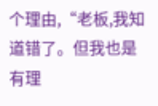个理由,“老板,我知道错了。但我也是有理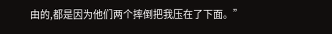由的,都是因为他们两个摔倒把我压在了下面。”